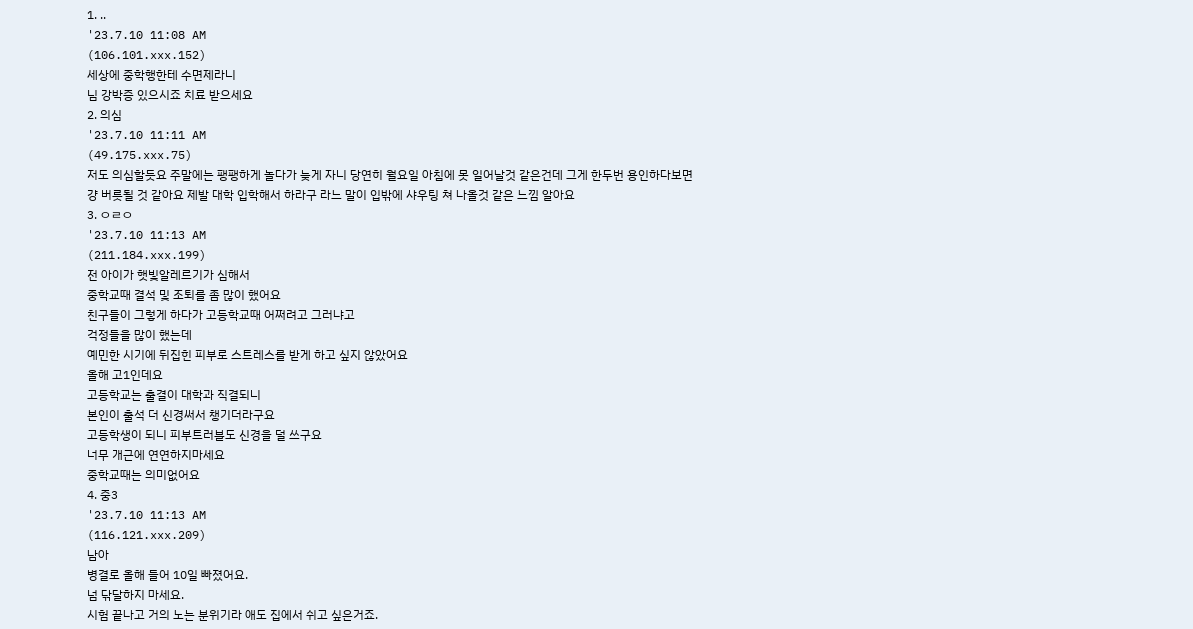1. ..
'23.7.10 11:08 AM
(106.101.xxx.152)
세상에 중학행한테 수면제라니
님 강박증 있으시죠 치료 받으세요
2. 의심
'23.7.10 11:11 AM
(49.175.xxx.75)
저도 의심할듯요 주말에는 팽팽하게 놀다가 늦게 자니 당연히 월요일 아침에 못 일어날것 같은건데 그게 한두번 용인하다보면 걍 버릇될 것 같아요 제발 대학 입학해서 하라구 라느 말이 입밖에 샤우팅 쳐 나올것 같은 느낌 알아요
3. ㅇㄹㅇ
'23.7.10 11:13 AM
(211.184.xxx.199)
전 아이가 햇빛알레르기가 심해서
중학교때 결석 및 조퇴를 좀 많이 했어요
친구들이 그렇게 하다가 고등학교때 어쩌려고 그러냐고
걱정들을 많이 했는데
예민한 시기에 뒤집힌 피부로 스트레스를 받게 하고 싶지 않았어요
올해 고1인데요
고등학교는 출결이 대학과 직결되니
본인이 출석 더 신경써서 챙기더라구요
고등학생이 되니 피부트러블도 신경을 덜 쓰구요
너무 개근에 연연하지마세요
중학교때는 의미없어요
4. 중3
'23.7.10 11:13 AM
(116.121.xxx.209)
남아
병결로 올해 들어 10일 빠졌어요.
넘 닦달하지 마세요.
시험 끝나고 거의 노는 분위기라 애도 집에서 쉬고 싶은거죠.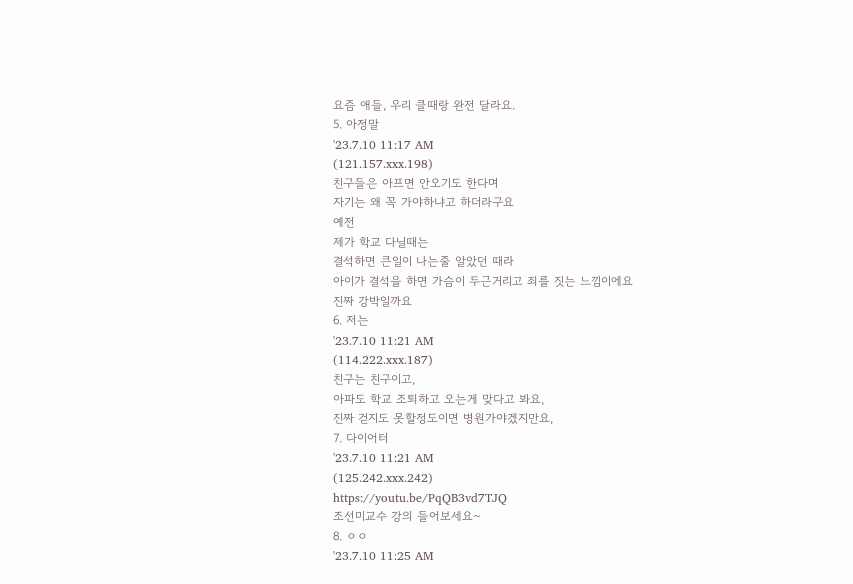요즘 애들, 우리 클때랑 완전 달라요.
5. 아정말
'23.7.10 11:17 AM
(121.157.xxx.198)
친구들은 아프면 안오기도 한다며
자기는 왜 꼭 가야하냐고 하더라구요
예전
제가 학교 다닐때는
결석하면 큰일이 나는줄 알았던 때라
아이가 결석을 하면 가슴이 두근거리고 죄를 짓는 느낌이에요
진짜 강박일까요
6. 저는
'23.7.10 11:21 AM
(114.222.xxx.187)
친구는 친구이고,
아파도 학교 조퇴하고 오는게 맞다고 봐요,
진짜 걷지도 못할정도이면 병원가야겠지만요,
7. 다이어터
'23.7.10 11:21 AM
(125.242.xxx.242)
https://youtu.be/PqQB3vd7TJQ
조선미교수 강의 들어보세요~
8. ㅇㅇ
'23.7.10 11:25 AM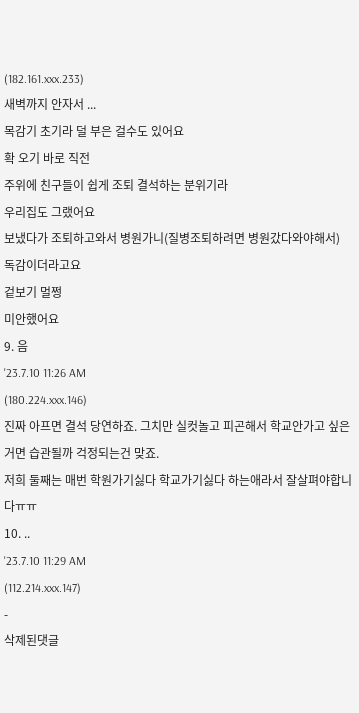(182.161.xxx.233)
새벽까지 안자서 ...
목감기 초기라 덜 부은 걸수도 있어요
확 오기 바로 직전
주위에 친구들이 쉽게 조퇴 결석하는 분위기라
우리집도 그랬어요
보냈다가 조퇴하고와서 병원가니(질병조퇴하려면 병원갔다와야해서)
독감이더라고요
겉보기 멀쩡
미안했어요
9. 음
'23.7.10 11:26 AM
(180.224.xxx.146)
진짜 아프면 결석 당연하죠. 그치만 실컷놀고 피곤해서 학교안가고 싶은거면 습관될까 걱정되는건 맞죠.
저희 둘째는 매번 학원가기싫다 학교가기싫다 하는애라서 잘살펴야합니다ㅠㅠ
10. ..
'23.7.10 11:29 AM
(112.214.xxx.147)
-
삭제된댓글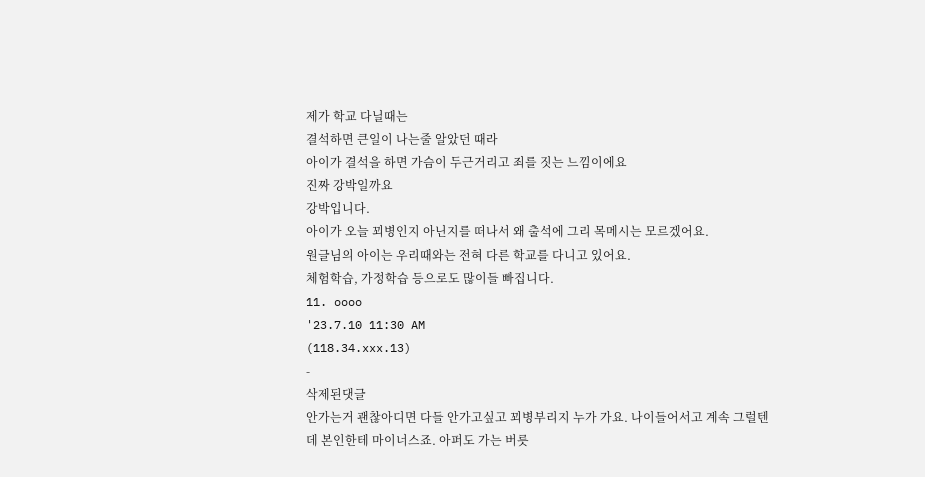제가 학교 다닐때는
결석하면 큰일이 나는줄 알았던 때라
아이가 결석을 하면 가슴이 두근거리고 죄를 짓는 느낌이에요
진짜 강박일까요
강박입니다.
아이가 오늘 꾀병인지 아닌지를 떠나서 왜 출석에 그리 목메시는 모르겠어요.
원글님의 아이는 우리때와는 전혀 다른 학교를 다니고 있어요.
체험학습, 가정학습 등으로도 많이들 빠집니다.
11. oooo
'23.7.10 11:30 AM
(118.34.xxx.13)
-
삭제된댓글
안가는거 괜찮아디면 다들 안가고싶고 꾀병부리지 누가 가요. 나이들어서고 계속 그럴텐데 본인한테 마이너스죠. 아퍼도 가는 버릇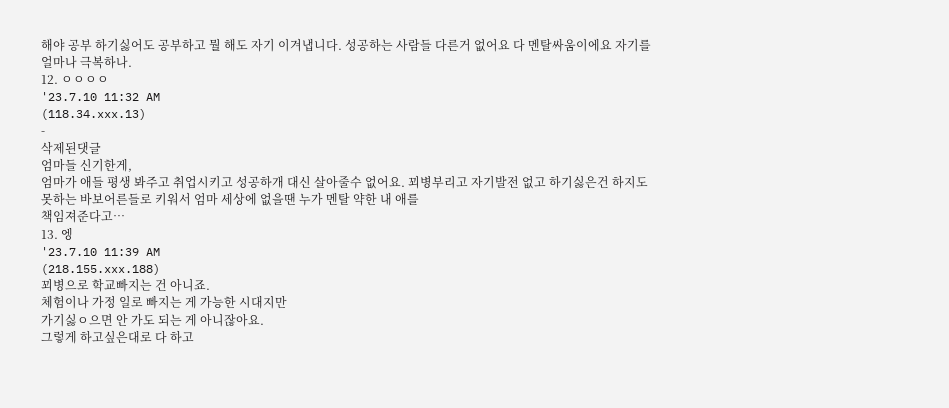해야 공부 하기싫어도 공부하고 뭘 해도 자기 이겨냅니다. 성공하는 사람들 다른거 없어요 다 멘탈싸움이에요 자기를 얼마나 극복하나.
12. ㅇㅇㅇㅇ
'23.7.10 11:32 AM
(118.34.xxx.13)
-
삭제된댓글
엄마들 신기한게,
엄마가 애들 평생 봐주고 취업시키고 성공하개 대신 살아줄수 없어요. 꾀병부리고 자기발전 없고 하기싫은건 하지도 못하는 바보어른들로 키워서 엄마 세상에 없을땐 누가 멘탈 약한 내 애를
책임져준다고…
13. 엥
'23.7.10 11:39 AM
(218.155.xxx.188)
꾀병으로 학교빠지는 건 아니죠.
체험이나 가정 일로 빠지는 게 가능한 시대지만
가기싫ㅇ으면 안 가도 되는 게 아니잖아요.
그렇게 하고싶은대로 다 하고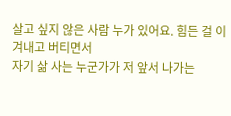살고 싶지 않은 사람 누가 있어요. 힘든 걸 이겨내고 버티면서
자기 삶 사는 누군가가 저 앞서 나가는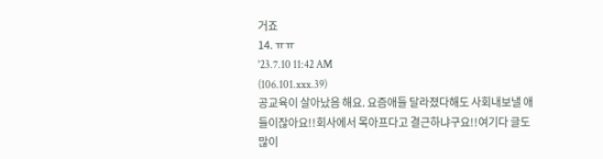거죠
14. ㅠㅠ
'23.7.10 11:42 AM
(106.101.xxx.39)
공교육이 살아났음 해요. 요즘애들 달라졌다해도 사회내보낼 애들이잖아요!!회사에서 목아프다고 결근하냐구요!!여기다 글도 많이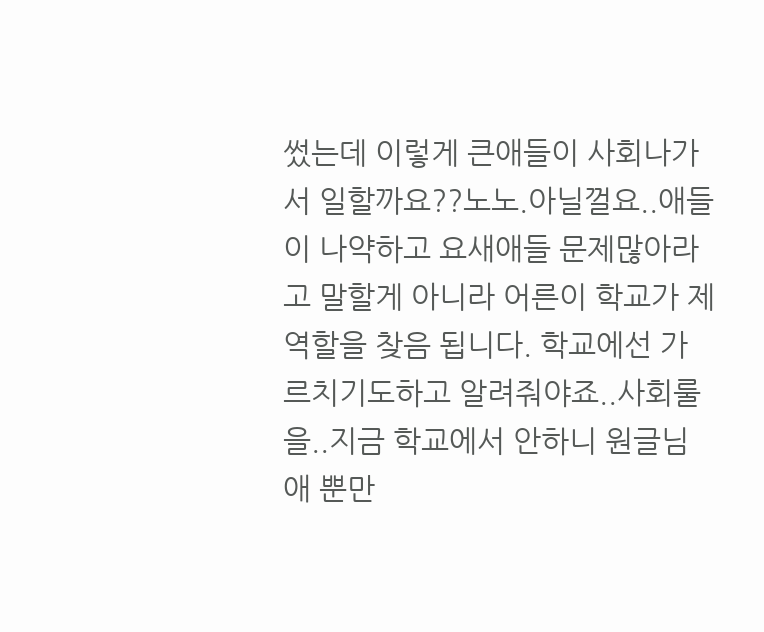썼는데 이렇게 큰애들이 사회나가서 일할까요??노노.아닐껄요..애들이 나약하고 요새애들 문제많아라고 말할게 아니라 어른이 학교가 제역할을 찾음 됩니다. 학교에선 가르치기도하고 알려줘야죠..사회룰을..지금 학교에서 안하니 원글님 애 뿐만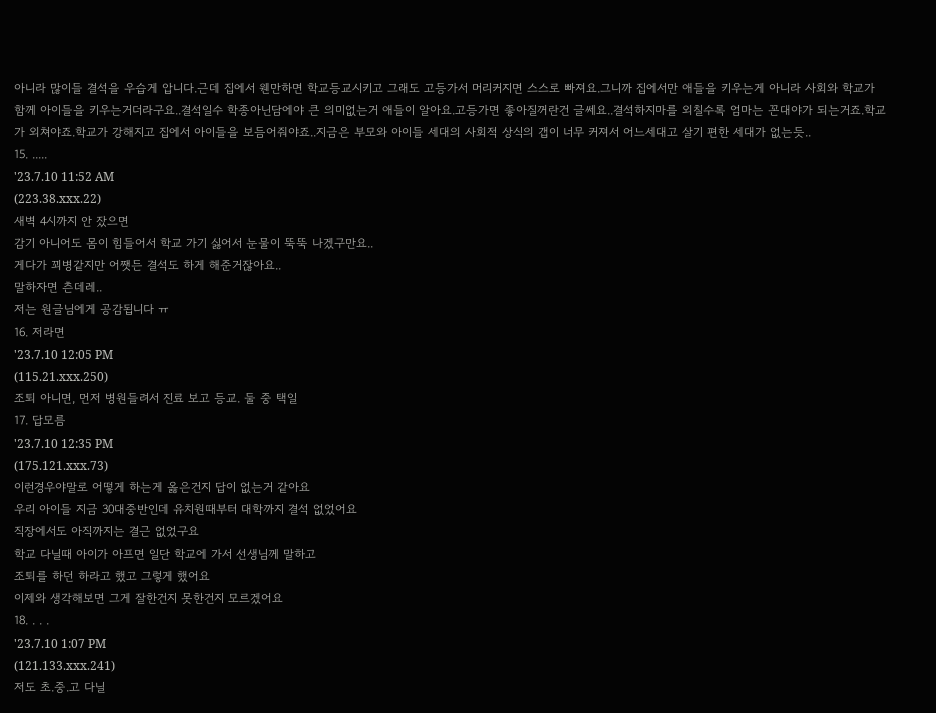아니라 많이들 결석을 우습게 압니다.근데 집에서 웬만하면 학교등교시키고 그래도 고등가서 머리커지면 스스로 빠져요.그니까 집에서만 애들을 키우는게 아니라 사회와 학교가 함께 아이들을 키우는거더라구요..결석일수 학종아닌담에야 큰 의미없는거 애들이 알아요.고등가면 좋아질꺼란건 글쎄요..결석하지마를 외칠수록 엄마는 꼰대야가 되는거죠.학교가 외쳐야죠.학교가 강해지고 집에서 아이들을 보듬어줘야죠..지금은 부모와 아이들 세대의 사회적 상식의 갭이 너무 커져서 어느세대고 살기 편한 세대가 없는듯..
15. .....
'23.7.10 11:52 AM
(223.38.xxx.22)
새벽 4시까지 안 잤으면
감기 아니어도 몸이 힘들어서 학교 가기 싫어서 눈물이 뚝뚝 나겠구만요..
게다가 꾀병같지만 어쨋든 결석도 하게 해준거잖아요..
말하자면 츤데레..
저는 원글님에게 공감됩니다 ㅠ
16. 저라면
'23.7.10 12:05 PM
(115.21.xxx.250)
조퇴 아니면, 먼저 병원들려서 진료 보고 등교. 둘 중 택일
17. 답모름
'23.7.10 12:35 PM
(175.121.xxx.73)
이런경우야말로 어떻게 하는게 옳은건지 답이 없는거 같아요
우리 아이들 지금 30대중반인데 유치원때부터 대학까지 결석 없었어요
직장에서도 아직까지는 결근 없었구요
학교 다닐때 아이가 아프면 일단 학교에 가서 선생님께 말하고
조퇴를 하던 하라고 했고 그렇게 했어요
이제와 생각해보면 그게 잘한건지 못한건지 모르겠어요
18. . . .
'23.7.10 1:07 PM
(121.133.xxx.241)
저도 초.중.고 다닐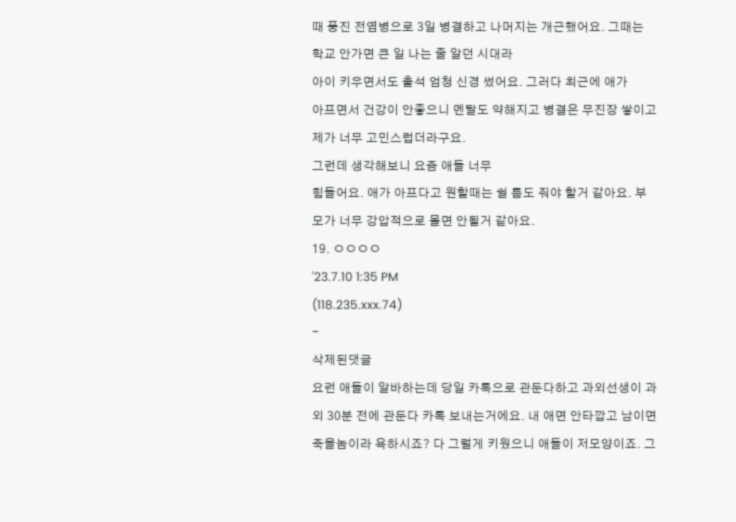때 풍진 전염병으로 3일 병결하고 나머지는 개근했어요. 그때는 학교 안가면 큰 일 나는 줄 알던 시대라
아이 키우면서도 출석 엄청 신경 썼어요. 그러다 최근에 애가
아프면서 건강이 안좋으니 멘탈도 약해지고 병결은 무진장 쌓이고 제가 너무 고민스럽더라구요.
그런데 생각해보니 요즘 애들 너무
힘들어요. 애가 아프다고 원할때는 쉴 틈도 줘야 할거 같아요. 부모가 너무 강압적으로 몰면 안될거 같아요.
19. ㅇㅇㅇㅇ
'23.7.10 1:35 PM
(118.235.xxx.74)
-
삭제된댓글
요런 애들이 알바하는데 당일 카톡으로 관둔다하고 과외선생이 과외 30분 전에 관둔다 카톡 보내는거에요. 내 애면 안타깝고 남이면 죽을놈이라 욕하시죠? 다 그럴게 키웠으니 애들이 저모양이죠. 그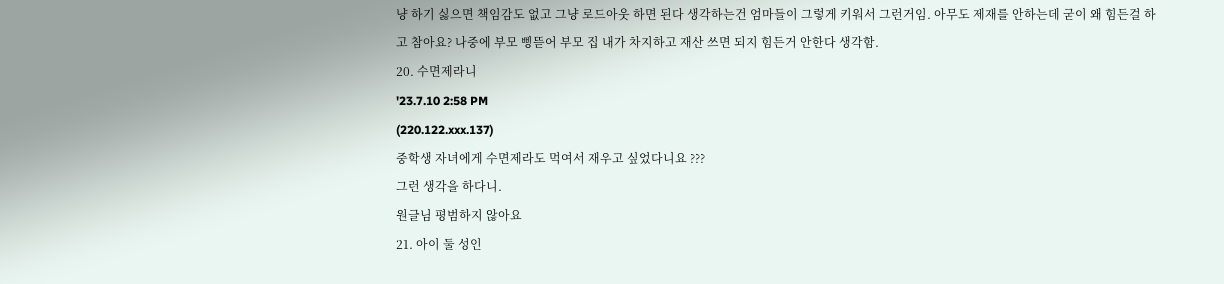냥 하기 싫으면 책임감도 없고 그냥 로드아웃 하면 된다 생각하는건 엄마들이 그렇게 키워서 그런거임. 아무도 제재를 안하는데 굳이 왜 힘든걸 하고 참아요? 나중에 부모 삥뜯어 부모 집 내가 차지하고 재산 쓰면 되지 힘든거 안한다 생각함.
20. 수면제라니
'23.7.10 2:58 PM
(220.122.xxx.137)
중학생 자녀에게 수면제라도 먹여서 재우고 싶었다니요 ???
그런 생각을 하다니.
원글님 평범하지 않아요
21. 아이 둘 성인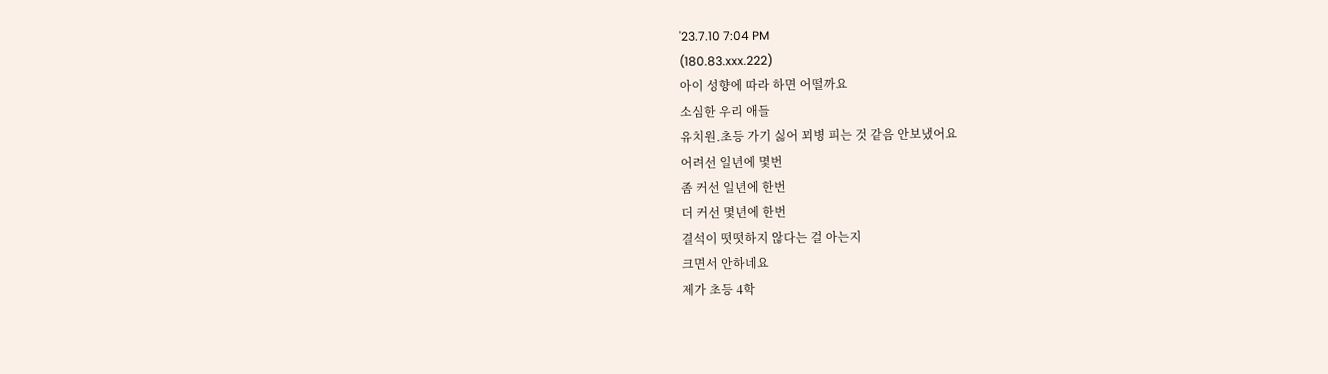'23.7.10 7:04 PM
(180.83.xxx.222)
아이 성향에 따라 하면 어떨까요
소심한 우리 애들
유치원.초등 가기 싫어 꾀병 피는 것 같음 안보냈어요
어려선 일년에 몇번
좀 커선 일년에 한번
더 커선 몇년에 한번
결석이 떳떳하지 않다는 걸 아는지
크면서 안하네요
제가 초등 4학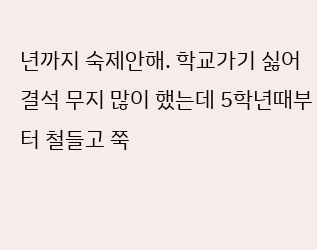년까지 숙제안해. 학교가기 싫어 결석 무지 많이 했는데 5학년때부터 철들고 쭉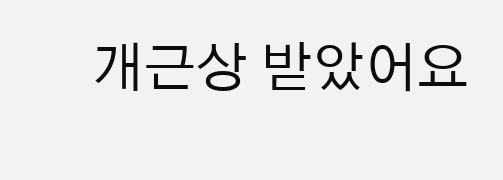개근상 받았어요